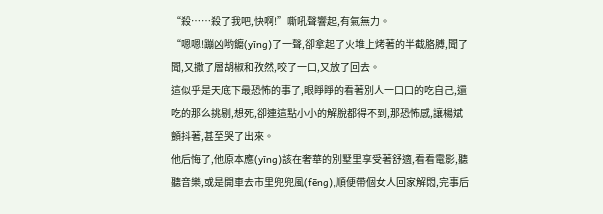“殺……殺了我吧,快啊!”嘶吼聲響起,有氣無力。
“嗯嗯!蹦凶哟饝(yīng)了一聲,卻拿起了火堆上烤著的半截胳膊,聞了聞,又撒了層胡椒和孜然,咬了一口,又放了回去。
這似乎是天底下最恐怖的事了,眼睜睜的看著別人一口口的吃自己,還吃的那么挑剔,想死,卻連這點小小的解脫都得不到,那恐怖感,讓楊斌顫抖著,甚至哭了出來。
他后悔了,他原本應(yīng)該在奢華的別墅里享受著舒適,看看電影,聽聽音樂,或是開車去市里兜兜風(fēng),順便帶個女人回家解悶,完事后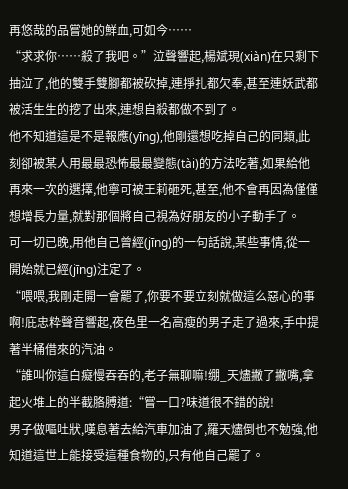再悠哉的品嘗她的鮮血,可如今……
“求求你……殺了我吧。”泣聲響起,楊斌現(xiàn)在只剩下抽泣了,他的雙手雙腳都被砍掉,連掙扎都欠奉,甚至連妖武都被活生生的挖了出來,連想自殺都做不到了。
他不知道這是不是報應(yīng),他剛還想吃掉自己的同類,此刻卻被某人用最最恐怖最最變態(tài)的方法吃著,如果給他再來一次的選擇,他寧可被王莉砸死,甚至,他不會再因為僅僅想增長力量,就對那個將自己視為好朋友的小子動手了。
可一切已晚,用他自己曾經(jīng)的一句話說,某些事情,從一開始就已經(jīng)注定了。
“喂喂,我剛走開一會罷了,你要不要立刻就做這么惡心的事啊!庇忠粋聲音響起,夜色里一名高瘦的男子走了過來,手中提著半桶借來的汽油。
“誰叫你這白癡慢吞吞的,老子無聊嘛!绷_天燼撇了撇嘴,拿起火堆上的半截胳膊道:“嘗一口?味道很不錯的說!
男子做嘔吐狀,嘆息著去給汽車加油了,羅天燼倒也不勉強,他知道這世上能接受這種食物的,只有他自己罷了。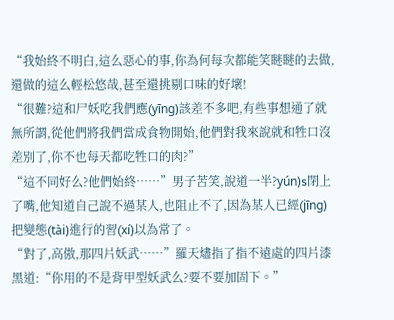“我始終不明白,這么惡心的事,你為何每次都能笑瞇瞇的去做,還做的這么輕松悠哉,甚至還挑剔口味的好壞!
“很難?這和尸妖吃我們應(yīng)該差不多吧,有些事想通了就無所謂,從他們將我們當成食物開始,他們對我來說就和牲口沒差別了,你不也每天都吃牲口的肉?”
“這不同好么?他們始終……”男子苦笑,說道一半?yún)s閉上了嘴,他知道自己說不過某人,也阻止不了,因為某人已經(jīng)把變態(tài)進行的習(xí)以為常了。
“對了,高傲,那四片妖武……”羅天燼指了指不遠處的四片漆黑道:“你用的不是背甲型妖武么?要不要加固下。”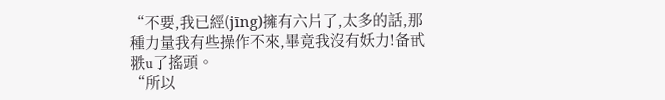“不要,我已經(jīng)擁有六片了,太多的話,那種力量我有些操作不來,畢竟我沒有妖力!备甙翐u了搖頭。
“所以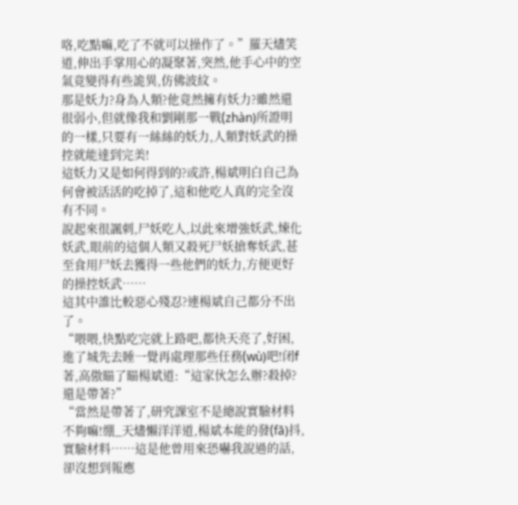咯,吃點嘛,吃了不就可以操作了。”羅天燼笑道,伸出手掌用心的凝聚著,突然,他手心中的空氣竟變得有些詭異,仿佛波紋。
那是妖力?身為人類?他竟然擁有妖力?雖然還很弱小,但就像我和劉剛那一戰(zhàn)所證明的一樣,只要有一絲絲的妖力,人類對妖武的操控就能達到完美!
這妖力又是如何得到的?或許,楊斌明白自己為何會被活活的吃掉了,這和他吃人真的完全沒有不同。
說起來很諷刺,尸妖吃人,以此來增強妖武,煉化妖武,眼前的這個人類又殺死尸妖搶奪妖武,甚至食用尸妖去獲得一些他們的妖力,方便更好的操控妖武……
這其中誰比較惡心殘忍?連楊斌自己都分不出了。
“喂喂,快點吃完就上路吧,都快天亮了,好困,進了城先去睡一覺再處理那些任務(wù)吧!闭f著,高傲瞄了瞄楊斌道:“這家伙怎么辦?殺掉?還是帶著?”
“當然是帶著了,研究課室不是總說實驗材料不夠嘛!绷_天燼懶洋洋道,楊斌本能的發(fā)抖,實驗材料……這是他曾用來恐嚇我說過的話,卻沒想到報應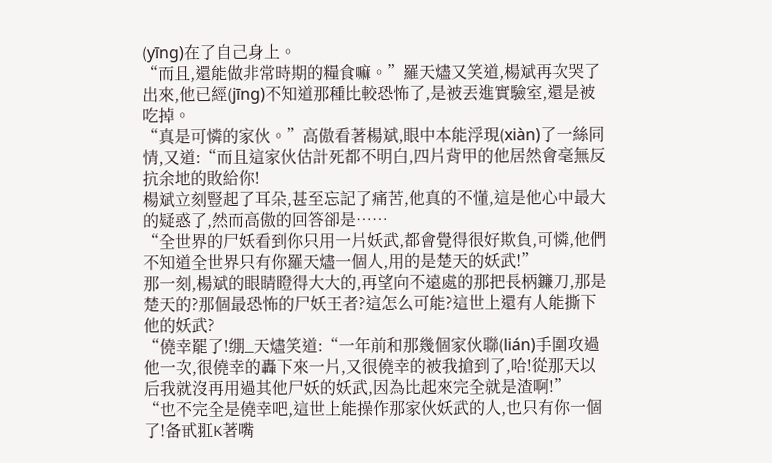(yīng)在了自己身上。
“而且,還能做非常時期的糧食嘛。”羅天燼又笑道,楊斌再次哭了出來,他已經(jīng)不知道那種比較恐怖了,是被丟進實驗室,還是被吃掉。
“真是可憐的家伙。”高傲看著楊斌,眼中本能浮現(xiàn)了一絲同情,又道:“而且這家伙估計死都不明白,四片背甲的他居然會毫無反抗余地的敗給你!
楊斌立刻豎起了耳朵,甚至忘記了痛苦,他真的不懂,這是他心中最大的疑惑了,然而高傲的回答卻是……
“全世界的尸妖看到你只用一片妖武,都會覺得很好欺負,可憐,他們不知道全世界只有你羅天燼一個人,用的是楚天的妖武!”
那一刻,楊斌的眼睛瞪得大大的,再望向不遠處的那把長柄鐮刀,那是楚天的?那個最恐怖的尸妖王者?這怎么可能?這世上還有人能撕下他的妖武?
“僥幸罷了!绷_天燼笑道:“一年前和那幾個家伙聯(lián)手圍攻過他一次,很僥幸的轟下來一片,又很僥幸的被我搶到了,哈!從那天以后我就沒再用過其他尸妖的妖武,因為比起來完全就是渣啊!”
“也不完全是僥幸吧,這世上能操作那家伙妖武的人,也只有你一個了!备甙羾K著嘴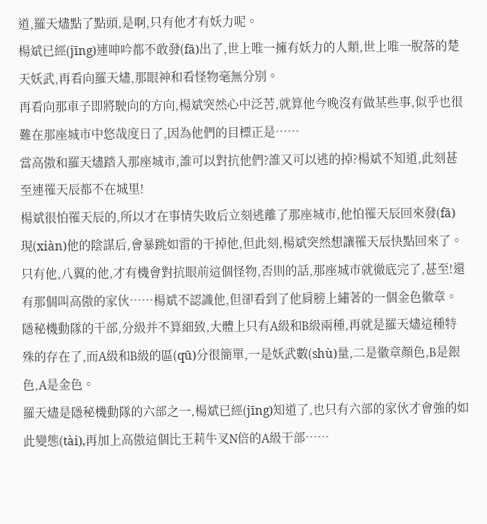道,羅天燼點了點頭,是啊,只有他才有妖力呢。
楊斌已經(jīng)連呻吟都不敢發(fā)出了,世上唯一擁有妖力的人類,世上唯一脫落的楚天妖武,再看向羅天燼,那眼神和看怪物毫無分別。
再看向那車子即將駛向的方向,楊斌突然心中泛苦,就算他今晚沒有做某些事,似乎也很難在那座城市中悠哉度日了,因為他們的目標正是……
當高傲和羅天燼踏入那座城市,誰可以對抗他們?誰又可以逃的掉?楊斌不知道,此刻甚至連罹天辰都不在城里!
楊斌很怕罹天辰的,所以才在事情失敗后立刻逃離了那座城市,他怕罹天辰回來發(fā)現(xiàn)他的陰謀后,會暴跳如雷的干掉他,但此刻,楊斌突然想讓罹天辰快點回來了。
只有他,八翼的他,才有機會對抗眼前這個怪物,否則的話,那座城市就徹底完了,甚至!還有那個叫高傲的家伙……楊斌不認識他,但卻看到了他肩膀上繡著的一個金色徽章。
隱秘機動隊的干部,分級并不算細致,大體上只有A級和B級兩種,再就是羅天燼這種特殊的存在了,而A級和B級的區(qū)分很簡單,一是妖武數(shù)量,二是徽章顏色,B是銀色,A是金色。
羅天燼是隱秘機動隊的六部之一,楊斌已經(jīng)知道了,也只有六部的家伙才會強的如此變態(tài),再加上高傲這個比王莉牛叉N倍的A級干部……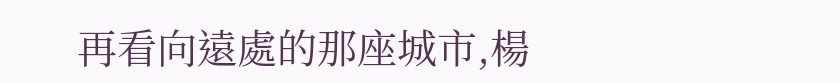再看向遠處的那座城市,楊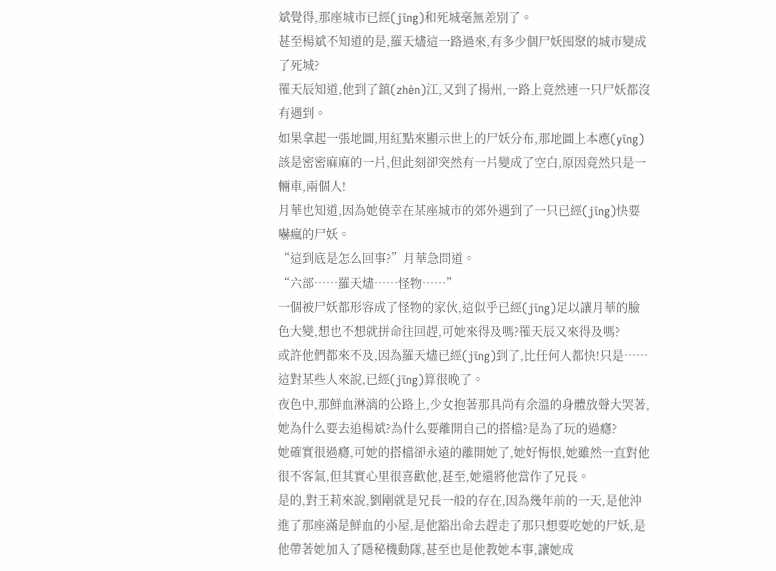斌覺得,那座城市已經(jīng)和死城毫無差別了。
甚至楊斌不知道的是,羅天燼這一路過來,有多少個尸妖囤聚的城市變成了死城?
罹天辰知道,他到了鎮(zhèn)江,又到了揚州,一路上竟然連一只尸妖都沒有遇到。
如果拿起一張地圖,用紅點來顯示世上的尸妖分布,那地圖上本應(yīng)該是密密麻麻的一片,但此刻卻突然有一片變成了空白,原因竟然只是一輛車,兩個人!
月華也知道,因為她僥幸在某座城市的郊外遇到了一只已經(jīng)快要嚇瘋的尸妖。
“這到底是怎么回事?”月華急問道。
“六部……羅天燼……怪物……”
一個被尸妖都形容成了怪物的家伙,這似乎已經(jīng)足以讓月華的臉色大變,想也不想就拼命往回趕,可她來得及嗎?罹天辰又來得及嗎?
或許他們都來不及,因為羅天燼已經(jīng)到了,比任何人都快!只是……這對某些人來說,已經(jīng)算很晚了。
夜色中,那鮮血淋漓的公路上,少女抱著那具尚有余溫的身體放聲大哭著,她為什么要去追楊斌?為什么要離開自己的搭檔?是為了玩的過癮?
她確實很過癮,可她的搭檔卻永遠的離開她了,她好悔恨,她雖然一直對他很不客氣,但其實心里很喜歡他,甚至,她還將他當作了兄長。
是的,對王莉來說,劉剛就是兄長一般的存在,因為幾年前的一天,是他沖進了那座滿是鮮血的小屋,是他豁出命去趕走了那只想要吃她的尸妖,是他帶著她加入了隱秘機動隊,甚至也是他教她本事,讓她成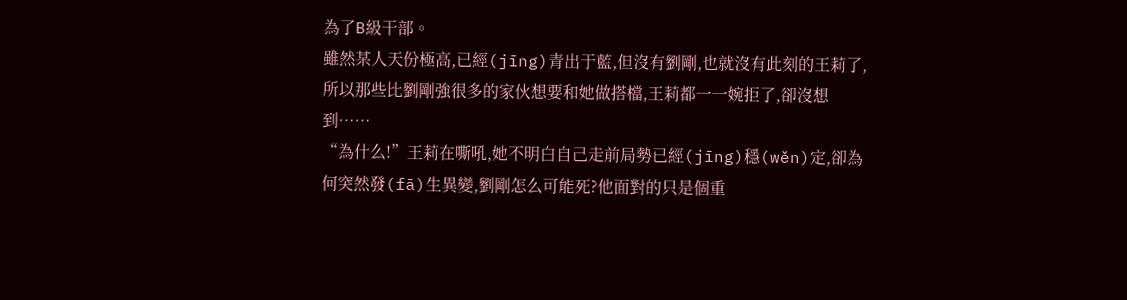為了B級干部。
雖然某人天份極高,已經(jīng)青出于藍,但沒有劉剛,也就沒有此刻的王莉了,所以那些比劉剛強很多的家伙想要和她做搭檔,王莉都一一婉拒了,卻沒想到……
“為什么!”王莉在嘶吼,她不明白自己走前局勢已經(jīng)穩(wěn)定,卻為何突然發(fā)生異變,劉剛怎么可能死?他面對的只是個重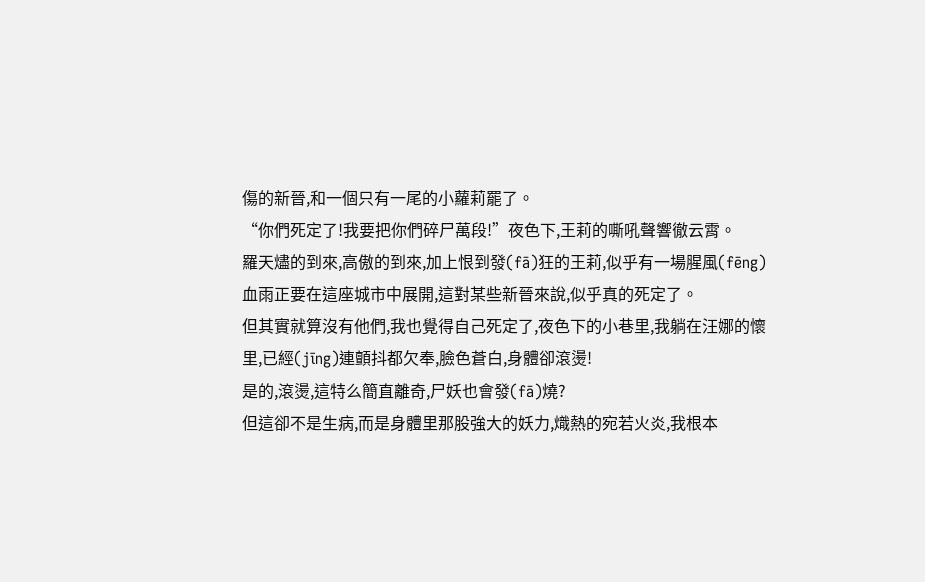傷的新晉,和一個只有一尾的小蘿莉罷了。
“你們死定了!我要把你們碎尸萬段!”夜色下,王莉的嘶吼聲響徹云霄。
羅天燼的到來,高傲的到來,加上恨到發(fā)狂的王莉,似乎有一場腥風(fēng)血雨正要在這座城市中展開,這對某些新晉來說,似乎真的死定了。
但其實就算沒有他們,我也覺得自己死定了,夜色下的小巷里,我躺在汪娜的懷里,已經(jīng)連顫抖都欠奉,臉色蒼白,身體卻滾燙!
是的,滾燙,這特么簡直離奇,尸妖也會發(fā)燒?
但這卻不是生病,而是身體里那股強大的妖力,熾熱的宛若火炎,我根本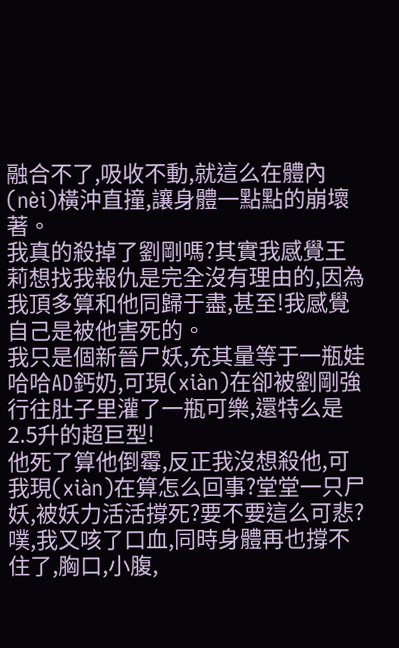融合不了,吸收不動,就這么在體內(nèi)橫沖直撞,讓身體一點點的崩壞著。
我真的殺掉了劉剛嗎?其實我感覺王莉想找我報仇是完全沒有理由的,因為我頂多算和他同歸于盡,甚至!我感覺自己是被他害死的。
我只是個新晉尸妖,充其量等于一瓶娃哈哈AD鈣奶,可現(xiàn)在卻被劉剛強行往肚子里灌了一瓶可樂,還特么是2.5升的超巨型!
他死了算他倒霉,反正我沒想殺他,可我現(xiàn)在算怎么回事?堂堂一只尸妖,被妖力活活撐死?要不要這么可悲?
噗,我又咳了口血,同時身體再也撐不住了,胸口,小腹,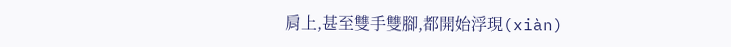肩上,甚至雙手雙腳,都開始浮現(xiàn)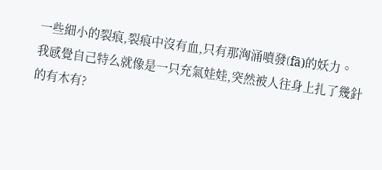一些細小的裂痕,裂痕中沒有血,只有那洶涌噴發(fā)的妖力。
我感覺自己特么就像是一只充氣娃娃,突然被人往身上扎了幾針的有木有?